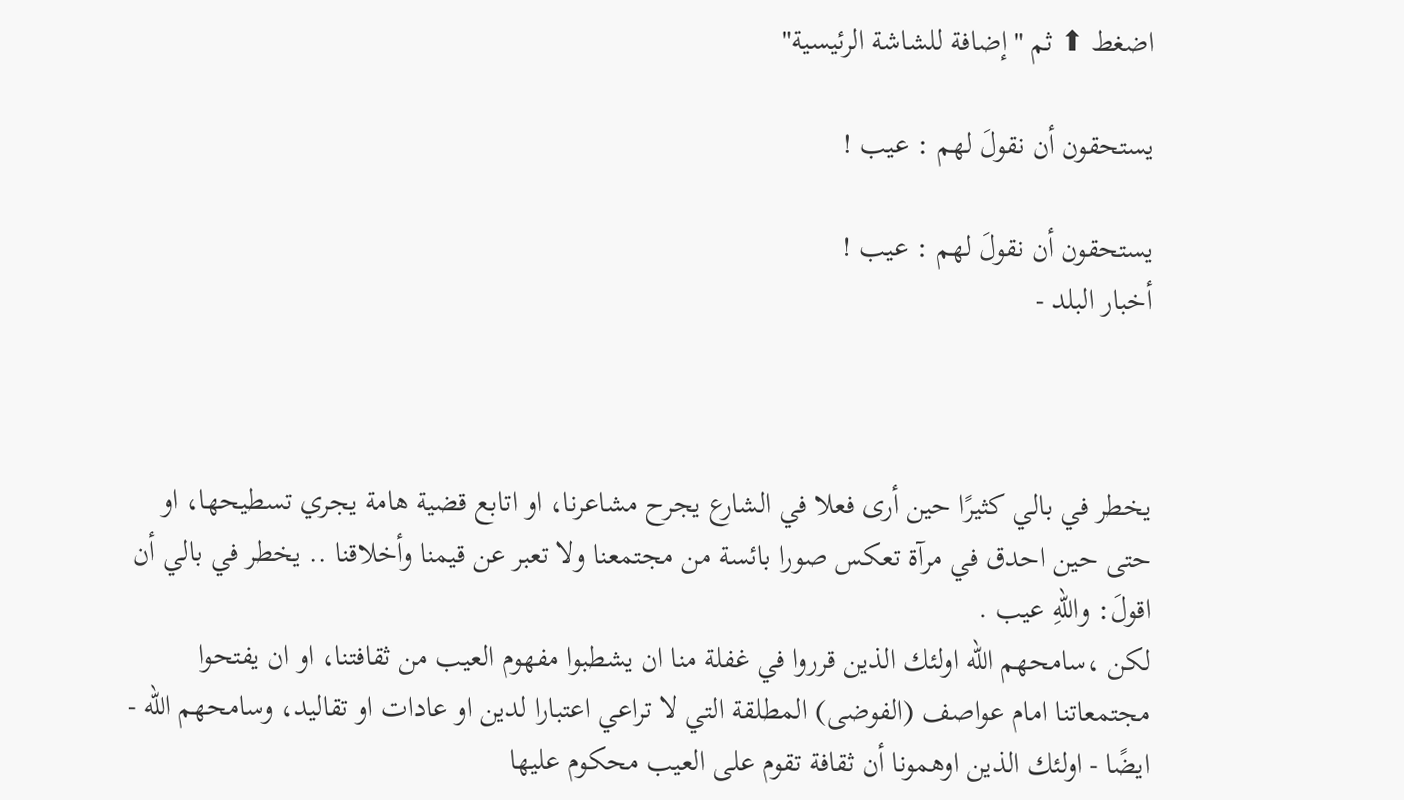اضغط ⬆ ثم "إضافة للشاشة الرئيسية"

يستحقون أن نقولَ لهم : عيب !

يستحقون أن نقولَ لهم : عيب !
أخبار البلد -



يخطر في بالي كثيرًا حين أرى فعلا في الشارع يجرح مشاعرنا، او اتابع قضية هامة يجري تسطيحها، او حتى حين احدق في مرآة تعكس صورا بائسة من مجتمعنا ولا تعبر عن قيمنا وأخلاقنا .. يخطر في بالي أن اقولَ: واللهِ عيب .
لكن ،سامحهم الله اولئك الذين قرروا في غفلة منا ان يشطبوا مفهوم العيب من ثقافتنا، او ان يفتحوا مجتمعاتنا امام عواصف (الفوضى) المطلقة التي لا تراعي اعتبارا لدين او عادات او تقاليد، وسامحهم الله - ايضًا - اولئك الذين اوهمونا أن ثقافة تقوم على العيب محكوم عليها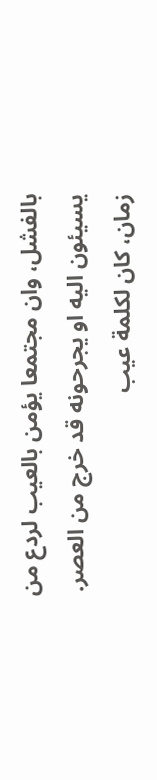بالفشل، وان مجتمعا يؤمن بالعيب لردع من يسيئون اليه او يجرحونه قد خرج من العصر.
زمان، كان لكلمة عيب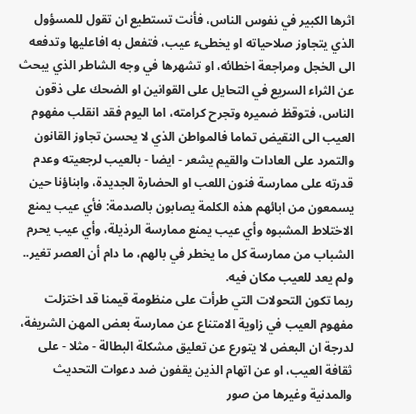اثرها الكبير في نفوس الناس، فأنت تستطيع ان تقول للمسؤول الذي يتجاوز صلاحياته او يخطىء عيب، فتفعل به افاعليها وتدفعه الى الخجل ومراجعة اخطائه، او تشهرها في وجه الشاطر الذي يبحث عن الثراء السريع في التحايل على القوانين او الضحك على ذقون الناس، فتوقظ ضميره وتجرح كرامته، اما اليوم فقد انقلب مفهوم العيب الى النقيض تماما فالمواطن الذي لا يحسن تجاوز القانون والتمرد على العادات والقيم يشعر - ايضا - بالعيب لرجعيته وعدم قدرته على ممارسة فنون اللعب او الحضارة الجديدة، وابناؤنا حين يسمعون من ابائهم هذه الكلمة يصابون بالصدمة: فأي عيب يمنع الاختلاط المشبوه وأي عيب يمنع ممارسة الرذيلة، وأي عيب يحرم الشباب من ممارسة كل ما يخطر في بالهم، ما دام أن العصر تغير.. ولم يعد للعيب مكان فيه.
ربما تكون التحولات التي طرأت على منظومة قيمنا قد اختزلت مفهوم العيب في زاوية الامتناع عن ممارسة بعض المهن الشريفة، لدرجة ان البعض لا يتورع عن تعليق مشكلة البطالة - مثلا - على ثقافة العيب، او عن اتهام الذين يقفون ضد دعوات التحديث والمدنية وغيرها من صور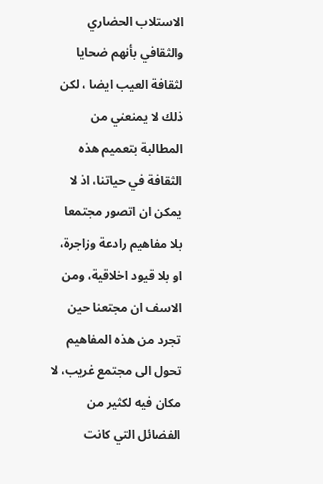الاستلاب الحضاري والثقافي بأنهم ضحايا لثقافة العيب ايضا ، لكن ذلك لا يمنعني من المطالبة بتعميم هذه الثقافة في حياتنا، اذ لا يمكن ان اتصور مجتمعا بلا مفاهيم رادعة وزاجرة، او بلا قيود اخلاقية، ومن الاسف ان مجتعنا حين تجرد من هذه المفاهيم تحول الى مجتمع غريب، لا مكان فيه لكثير من الفضائل التي كانت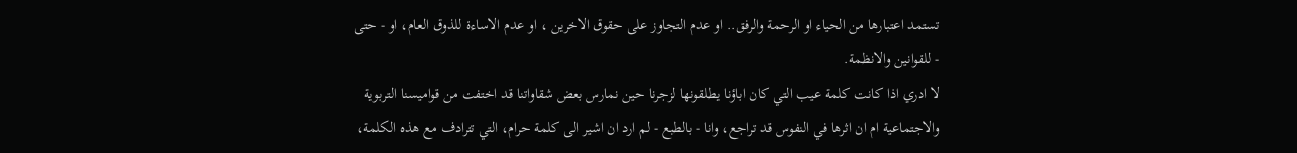تستمد اعتبارها من الحياء او الرحمة والرفق.. او عدم التجاوز على حقوق الاخرين ، او عدم الاساءة للذوق العام، او - حتى - للقوانين والانظمة.
لا ادري اذا كانت كلمة عيب التي كان اباؤنا يطلقونها لزجرنا حين نمارس بعض شقاواتنا قد اختفت من قواميسنا التربوية والاجتماعية ام ان اثرها في النفوس قد تراجع، وانا - بالطبع - لم ارد ان اشير الى كلمة حرام، التي تترادف مع هذه الكلمة،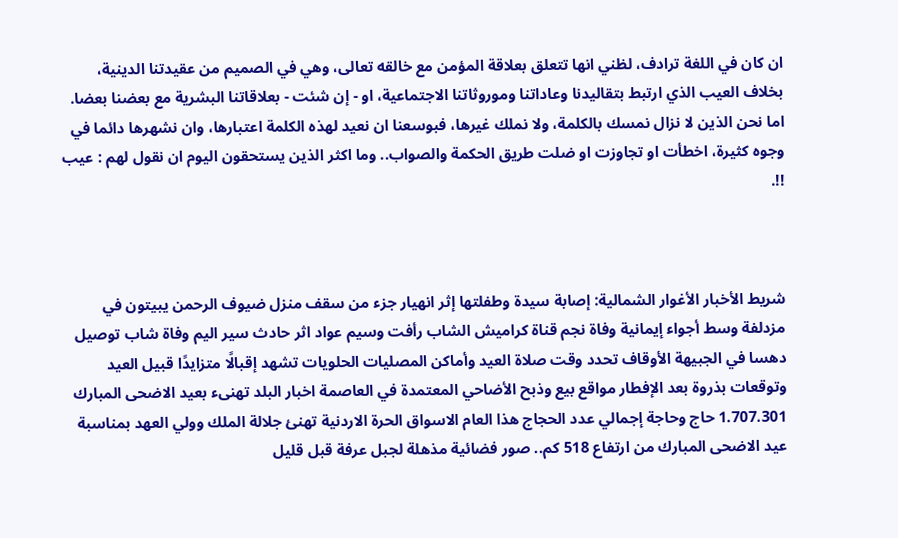ان كان في اللغة ترادف، لظني انها تتعلق بعلاقة المؤمن مع خالقه تعالى، وهي في الصميم من عقيدتنا الدينية، بخلاف العيب الذي ارتبط بتقاليدنا وعاداتنا وموروثاتنا الاجتماعية، او - إن شئت - بعلاقاتنا البشرية مع بعضنا بعضا.
اما نحن الذين لا نزال نمسك بالكلمة، ولا نملك غيرها، فبوسعنا ان نعيد لهذه الكلمة اعتبارها، وان نشهرها دائما في وجوه كثيرة، اخطأت او تجاوزت او ضلت طريق الحكمة والصواب.. وما اكثر الذين يستحقون اليوم ان نقول لهم : عيب !!.



شريط الأخبار الأغوار الشمالية: إصابة سيدة وطفلتها إثر انهيار جزء من سقف منزل ضيوف الرحمن يبيتون في مزدلفة وسط أجواء إيمانية وفاة نجم قناة كراميش الشاب رأفت وسيم عواد اثر حادث سير اليم وفاة شاب توصيل دهسا في الجبيهة الأوقاف تحدد وقت صلاة العيد وأماكن المصليات الحلويات تشهد إقبالًا متزايدًا قبيل العيد وتوقعات بذروة بعد الإفطار مواقع بيع وذبح الأضاحي المعتمدة في العاصمة اخبار البلد تهنىء بعيد الاضحى المبارك 1.707.301 حاج وحاجة إجمالي عدد الحجاج هذا العام الاسواق الحرة الاردنية تهنئ جلالة الملك وولي العهد بمناسبة عيد الاضحى المبارك من ارتفاع 518 كم.. صور فضائية مذهلة لجبل عرفة قبل قليل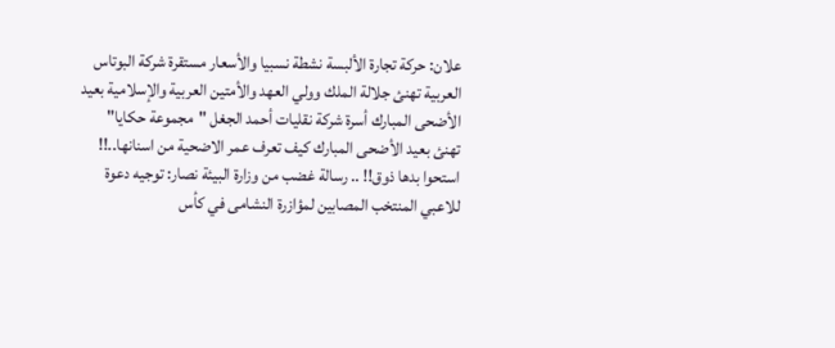علان: حركة تجارة الألبسة نشطة نسبيا والأسعار مستقرة شركة البوتاس العربية تهنئ جلالة الملك وولي العهد والأمتين العربية والإسلامية بعيد الأضحى المبارك أسرة شركة نقليات أحمد الجغل "مجموعة حكايا" تهنئ بعيد الأضحى المبارك كيف تعرف عمر الاضحية من اسنانها..!! استحوا بدها ذوق!! .. رسالة غضب من وزارة البيئة نصار: توجيه دعوة للاعبي المنتخب المصابين لمؤازرة النشامى في كأس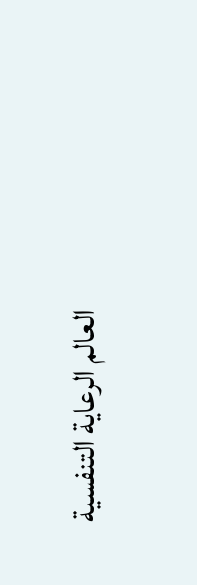العالم الرعاية التنفسية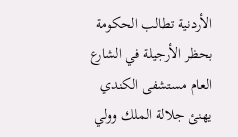الأردنية تطالب الحكومة بحظر الأرجيلة في الشارع العام مستشفى الكندي يهنئ جلالة الملك وولي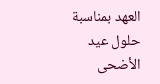العهد بمناسبة حلول عيد الأضحى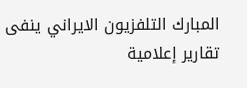المبارك التلفزيون الايراني ينفى تقارير إعلامية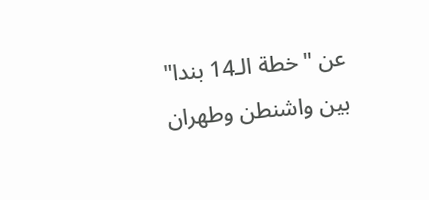عن "خطة الـ14 بندا" بين واشنطن وطهران